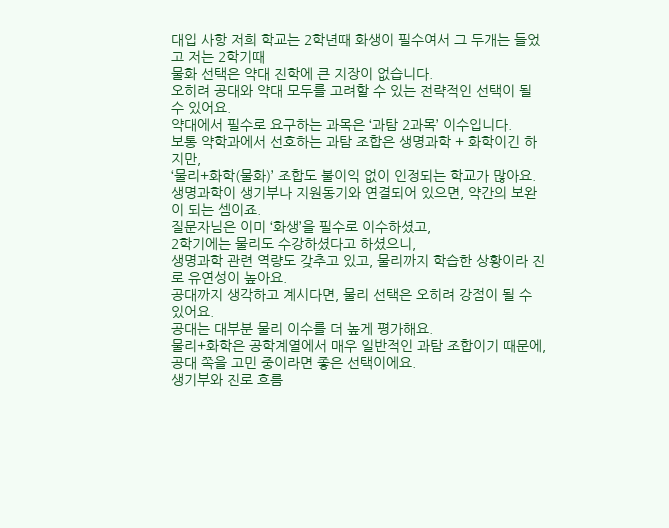대입 사항 저희 학교는 2학년때 화생이 필수여서 그 두개는 들었고 저는 2학기때
물화 선택은 약대 진학에 큰 지장이 없습니다.
오히려 공대와 약대 모두를 고려할 수 있는 전략적인 선택이 될 수 있어요.
약대에서 필수로 요구하는 과목은 ‘과탐 2과목’ 이수입니다.
보통 약학과에서 선호하는 과탐 조합은 생명과학 + 화학이긴 하지만,
‘물리+화학(물화)’ 조합도 불이익 없이 인정되는 학교가 많아요.
생명과학이 생기부나 지원동기와 연결되어 있으면, 약간의 보완이 되는 셈이죠.
질문자님은 이미 ‘화생’을 필수로 이수하셨고,
2학기에는 물리도 수강하셨다고 하셨으니,
생명과학 관련 역량도 갖추고 있고, 물리까지 학습한 상황이라 진로 유연성이 높아요.
공대까지 생각하고 계시다면, 물리 선택은 오히려 강점이 될 수 있어요.
공대는 대부분 물리 이수를 더 높게 평가해요.
물리+화학은 공학계열에서 매우 일반적인 과탐 조합이기 때문에, 공대 쪽을 고민 중이라면 좋은 선택이에요.
생기부와 진로 흐름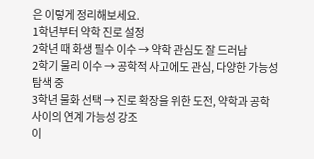은 이렇게 정리해보세요.
1학년부터 약학 진로 설정
2학년 때 화생 필수 이수 → 약학 관심도 잘 드러남
2학기 물리 이수 → 공학적 사고에도 관심, 다양한 가능성 탐색 중
3학년 물화 선택 → 진로 확장을 위한 도전, 약학과 공학 사이의 연계 가능성 강조
이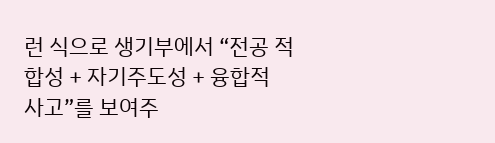런 식으로 생기부에서 “전공 적합성 + 자기주도성 + 융합적 사고”를 보여주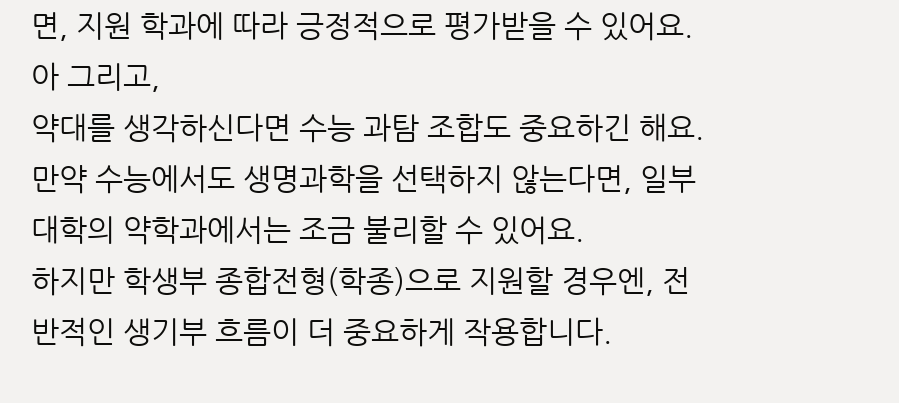면, 지원 학과에 따라 긍정적으로 평가받을 수 있어요.
아 그리고,
약대를 생각하신다면 수능 과탐 조합도 중요하긴 해요.
만약 수능에서도 생명과학을 선택하지 않는다면, 일부 대학의 약학과에서는 조금 불리할 수 있어요.
하지만 학생부 종합전형(학종)으로 지원할 경우엔, 전반적인 생기부 흐름이 더 중요하게 작용합니다.